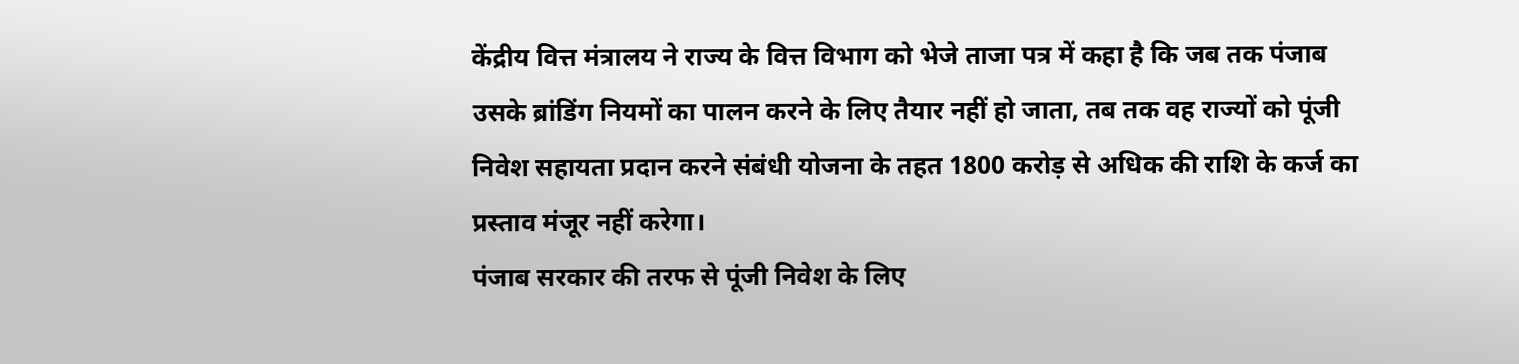केंद्रीय वित्त मंत्रालय ने राज्य के वित्त विभाग को भेजे ताजा पत्र में कहा है कि जब तक पंजाब उसके ब्रांडिंग नियमों का पालन करने के लिए तैयार नहीं हो जाता, तब तक वह राज्यों को पूंजी निवेश सहायता प्रदान करने संबंधी योजना के तहत 1800 करोड़ से अधिक की राशि के कर्ज का प्रस्ताव मंजूर नहीं करेगा।
पंजाब सरकार की तरफ से पूंजी निवेश के लिए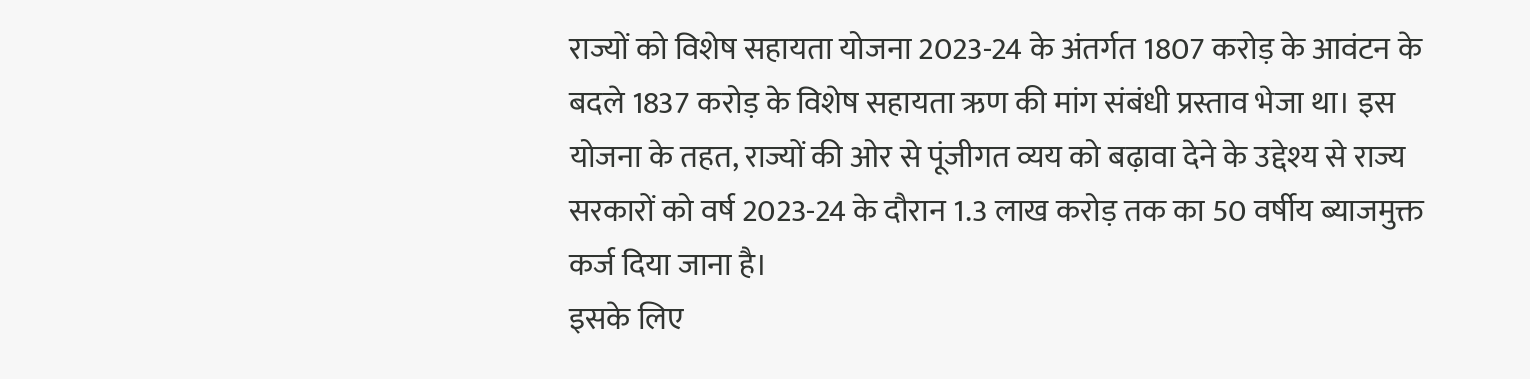राज्यों को विशेष सहायता योजना 2023-24 के अंतर्गत 1807 करोड़ के आवंटन के बदले 1837 करोड़ के विशेष सहायता ऋण की मांग संबंधी प्रस्ताव भेजा था। इस योजना के तहत, राज्यों की ओर से पूंजीगत व्यय को बढ़ावा देने के उद्देश्य से राज्य सरकारों को वर्ष 2023-24 के दौरान 1.3 लाख करोड़ तक का 50 वर्षीय ब्याजमुक्त कर्ज दिया जाना है।
इसके लिए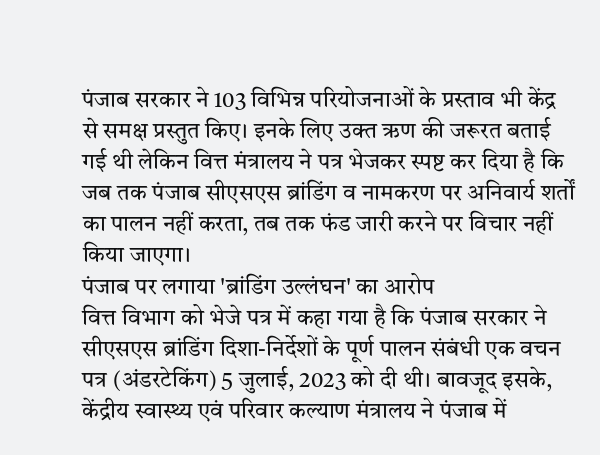पंजाब सरकार ने 103 विभिन्न परियोजनाओं के प्रस्ताव भी केंद्र से समक्ष प्रस्तुत किए। इनके लिए उक्त ऋण की जरूरत बताई गई थी लेकिन वित्त मंत्रालय ने पत्र भेजकर स्पष्ट कर दिया है कि जब तक पंजाब सीएसएस ब्रांडिंग व नामकरण पर अनिवार्य शर्तों का पालन नहीं करता, तब तक फंड जारी करने पर विचार नहीं किया जाएगा।
पंजाब पर लगाया 'ब्रांडिंग उल्लंघन' का आरोप
वित्त विभाग को भेजे पत्र में कहा गया है कि पंजाब सरकार ने सीएसएस ब्रांडिंग दिशा-निर्देशों के पूर्ण पालन संबंधी एक वचन पत्र (अंडरटेकिंग) 5 जुलाई, 2023 को दी थी। बावजूद इसके, केंद्रीय स्वास्थ्य एवं परिवार कल्याण मंत्रालय ने पंजाब में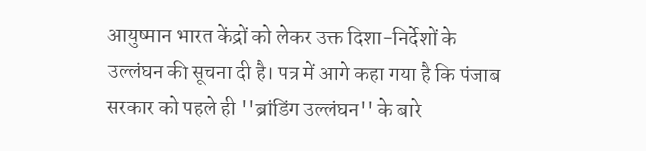आयुष्मान भारत केंद्रों को लेकर उक्त दिशा-निर्देशों के उल्लंघन की सूचना दी है। पत्र में आगे कहा गया है कि पंजाब सरकार को पहले ही ''ब्रांडिंग उल्लंघन'' के बारे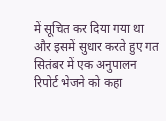में सूचित कर दिया गया था और इसमें सुधार करते हुए गत सितंबर में एक अनुपालन रिपोर्ट भेजने को कहा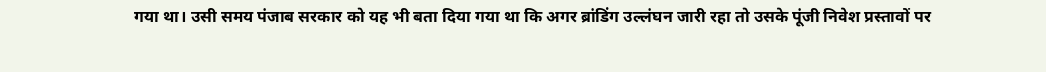गया था। उसी समय पंजाब सरकार को यह भी बता दिया गया था कि अगर ब्रांडिंग उल्लंघन जारी रहा तो उसके पूंजी निवेश प्रस्तावों पर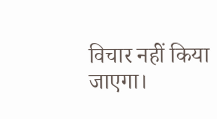विचार नहीं किया जाएगा।